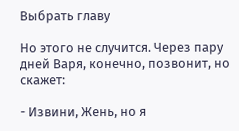Выбрать главу

Но этого не случится. Через пару дней Варя, конечно, позвонит, но скажет:

- Извини, Жень, но я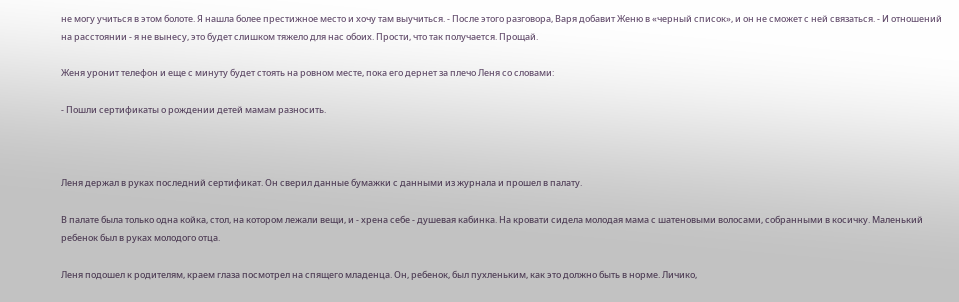не могу учиться в этом болоте. Я нашла более престижное место и хочу там выучиться. - После этого разговора, Варя добавит Женю в «черный список», и он не сможет с ней связаться. - И отношений на расстоянии - я не вынесу, это будет слишком тяжело для нас обоих. Прости, что так получается. Прощай.

Женя уронит телефон и еще с минуту будет стоять на ровном месте, пока его дернет за плечо Леня со словами:

- Пошли сертификаты о рождении детей мамам разносить.



Леня держал в руках последний сертификат. Он сверил данные бумажки с данными из журнала и прошел в палату.

В палате была только одна койка, стол, на котором лежали вещи, и - хрена себе - душевая кабинка. На кровати сидела молодая мама с шатеновыми волосами, собранными в косичку. Маленький ребенок был в руках молодого отца.

Леня подошел к родителям, краем глаза посмотрел на спящего младенца. Он, ребенок, был пухленьким, как это должно быть в норме. Личико,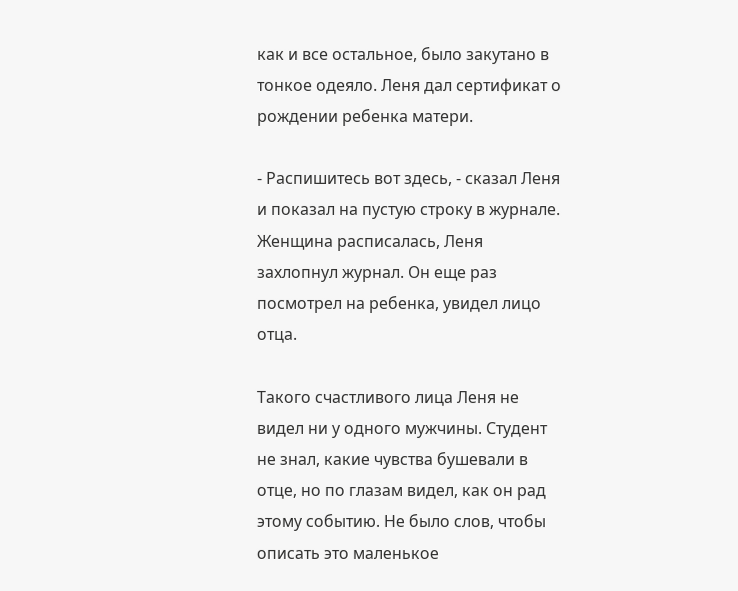как и все остальное, было закутано в тонкое одеяло. Леня дал сертификат о рождении ребенка матери.

- Распишитесь вот здесь, - сказал Леня и показал на пустую строку в журнале. Женщина расписалась, Леня захлопнул журнал. Он еще раз посмотрел на ребенка, увидел лицо отца.

Такого счастливого лица Леня не видел ни у одного мужчины. Студент не знал, какие чувства бушевали в отце, но по глазам видел, как он рад этому событию. Не было слов, чтобы описать это маленькое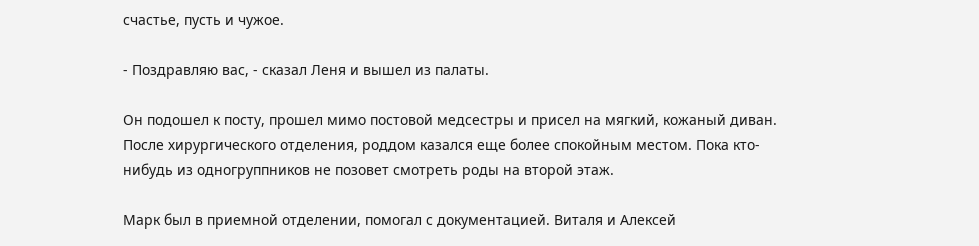счастье, пусть и чужое.

- Поздравляю вас, - сказал Леня и вышел из палаты.

Он подошел к посту, прошел мимо постовой медсестры и присел на мягкий, кожаный диван. После хирургического отделения, роддом казался еще более спокойным местом. Пока кто-нибудь из одногруппников не позовет смотреть роды на второй этаж.

Марк был в приемной отделении, помогал с документацией. Виталя и Алексей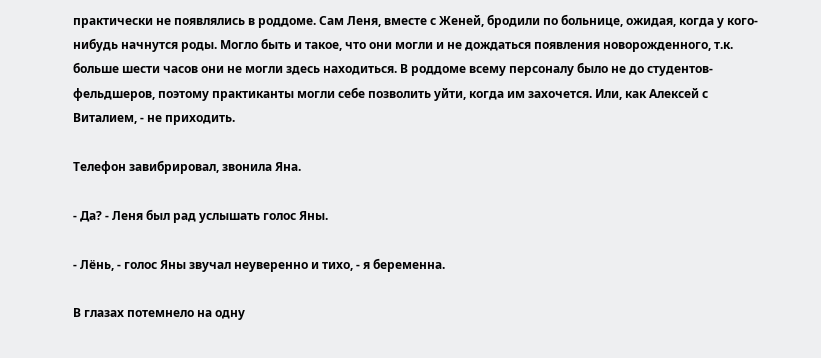практически не появлялись в роддоме. Сам Леня, вместе с Женей, бродили по больнице, ожидая, когда у кого-нибудь начнутся роды. Могло быть и такое, что они могли и не дождаться появления новорожденного, т.к. больше шести часов они не могли здесь находиться. В роддоме всему персоналу было не до студентов-фельдшеров, поэтому практиканты могли себе позволить уйти, когда им захочется. Или, как Алексей с Виталием, - не приходить.

Телефон завибрировал, звонила Яна.

- Да? - Леня был рад услышать голос Яны.

- Лёнь, - голос Яны звучал неуверенно и тихо, - я беременна.

В глазах потемнело на одну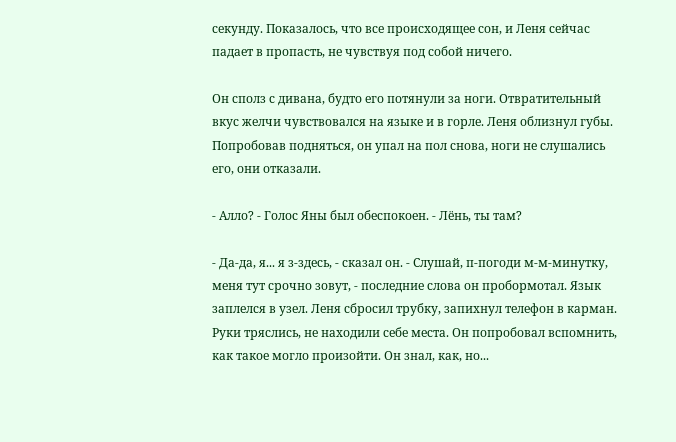секунду. Показалось, что все происходящее сон, и Леня сейчас падает в пропасть, не чувствуя под собой ничего.

Он сполз с дивана, будто его потянули за ноги. Отвратительный вкус желчи чувствовался на языке и в горле. Леня облизнул губы. Попробовав подняться, он упал на пол снова, ноги не слушались его, они отказали.

- Алло? - Голос Яны был обеспокоен. - Лёнь, ты там?

- Да-да, я... я з-здесь, - сказал он. - Слушай, п-погоди м-м-минутку, меня тут срочно зовут, - последние слова он пробормотал. Язык заплелся в узел. Леня сбросил трубку, запихнул телефон в карман. Руки тряслись, не находили себе места. Он попробовал вспомнить, как такое могло произойти. Он знал, как, но...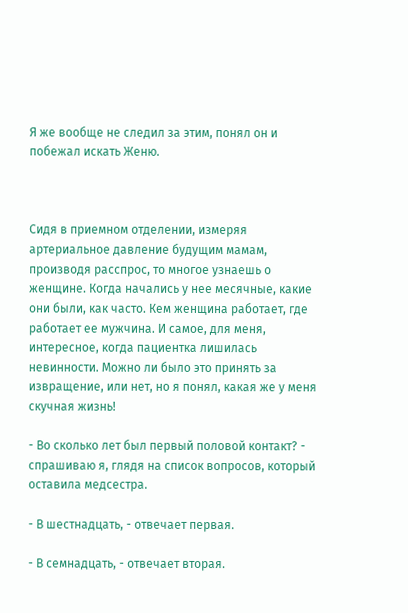Я же вообще не следил за этим, понял он и побежал искать Женю.



Сидя в приемном отделении, измеряя артериальное давление будущим мамам, производя расспрос, то многое узнаешь о женщине. Когда начались у нее месячные, какие они были, как часто. Кем женщина работает, где работает ее мужчина. И самое, для меня, интересное, когда пациентка лишилась невинности. Можно ли было это принять за извращение, или нет, но я понял, какая же у меня скучная жизнь!

- Во сколько лет был первый половой контакт? - спрашиваю я, глядя на список вопросов, который оставила медсестра.

- В шестнадцать, - отвечает первая.

- В семнадцать, - отвечает вторая.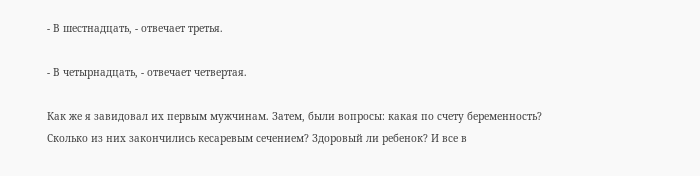- В шестнадцать, - отвечает третья.

- В четырнадцать, - отвечает четвертая.

Как же я завидовал их первым мужчинам. Затем, были вопросы: какая по счету беременность? Сколько из них закончились кесаревым сечением? Здоровый ли ребенок? И все в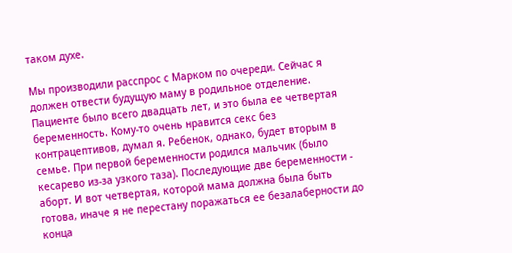таком духе.

Мы производили расспрос с Марком по очереди. Сейчас я должен отвести будущую маму в родильное отделение. Пациенте было всего двадцать лет, и это была ее четвертая беременность. Кому-то очень нравится секс без контрацептивов, думал я. Ребенок, однако, будет вторым в семье. При первой беременности родился мальчик (было кесарево из-за узкого таза). Последующие две беременности - аборт. И вот четвертая, которой мама должна была быть готова, иначе я не перестану поражаться ее безалаберности до конца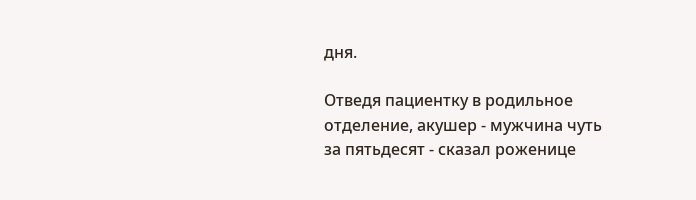дня.

Отведя пациентку в родильное отделение, акушер - мужчина чуть за пятьдесят - сказал роженице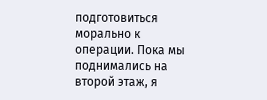подготовиться морально к операции. Пока мы поднимались на второй этаж, я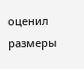оценил размеры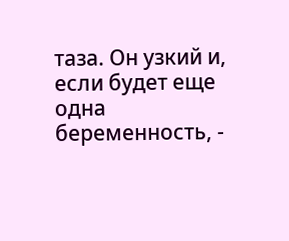таза. Он узкий и, если будет еще одна беременность, -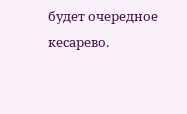будет очередное кесарево.